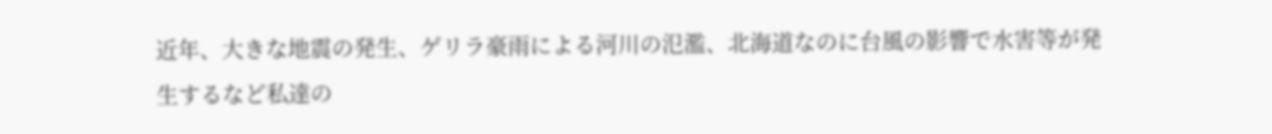近年、大きな地震の発生、ゲリラ豪雨による河川の氾濫、北海道なのに台風の影響で水害等が発生するなど私達の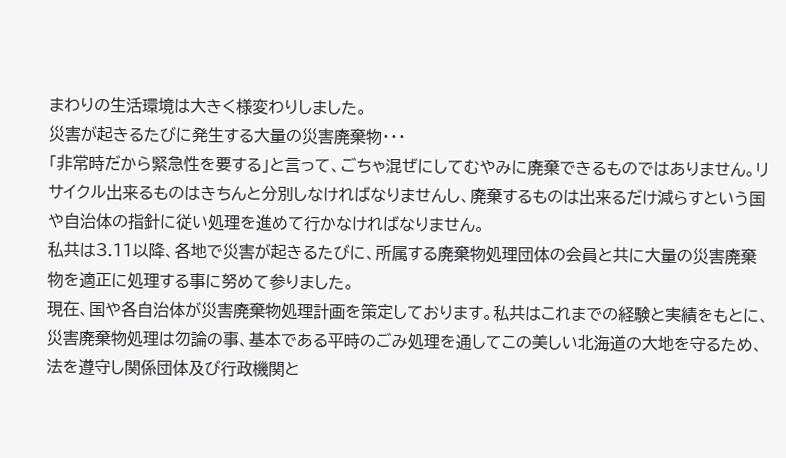まわりの生活環境は大きく様変わりしました。
災害が起きるたびに発生する大量の災害廃棄物・・・
「非常時だから緊急性を要する」と言って、ごちゃ混ぜにしてむやみに廃棄できるものではありません。リサイクル出来るものはきちんと分別しなければなりませんし、廃棄するものは出来るだけ減らすという国や自治体の指針に従い処理を進めて行かなければなりません。
私共は3.11以降、各地で災害が起きるたびに、所属する廃棄物処理団体の会員と共に大量の災害廃棄物を適正に処理する事に努めて参りました。
現在、国や各自治体が災害廃棄物処理計画を策定しております。私共はこれまでの経験と実績をもとに、災害廃棄物処理は勿論の事、基本である平時のごみ処理を通してこの美しい北海道の大地を守るため、法を遵守し関係団体及び行政機関と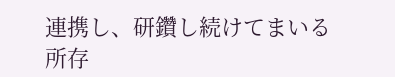連携し、研鑽し続けてまいる所存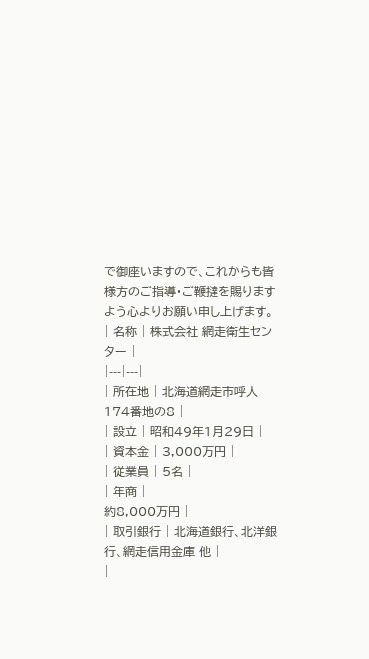で御座いますので、これからも皆様方のご指導・ご鞭撻を賜りますよう心よりお願い申し上げます。
| 名称 | 株式会社 網走衛生センター |
|---|---|
| 所在地 | 北海道網走市呼人174番地の8 |
| 設立 | 昭和49年1月29日 |
| 資本金 | 3,000万円 |
| 従業員 | 5名 |
| 年商 |
約8,000万円 |
| 取引銀行 | 北海道銀行、北洋銀行、網走信用金庫 他 |
|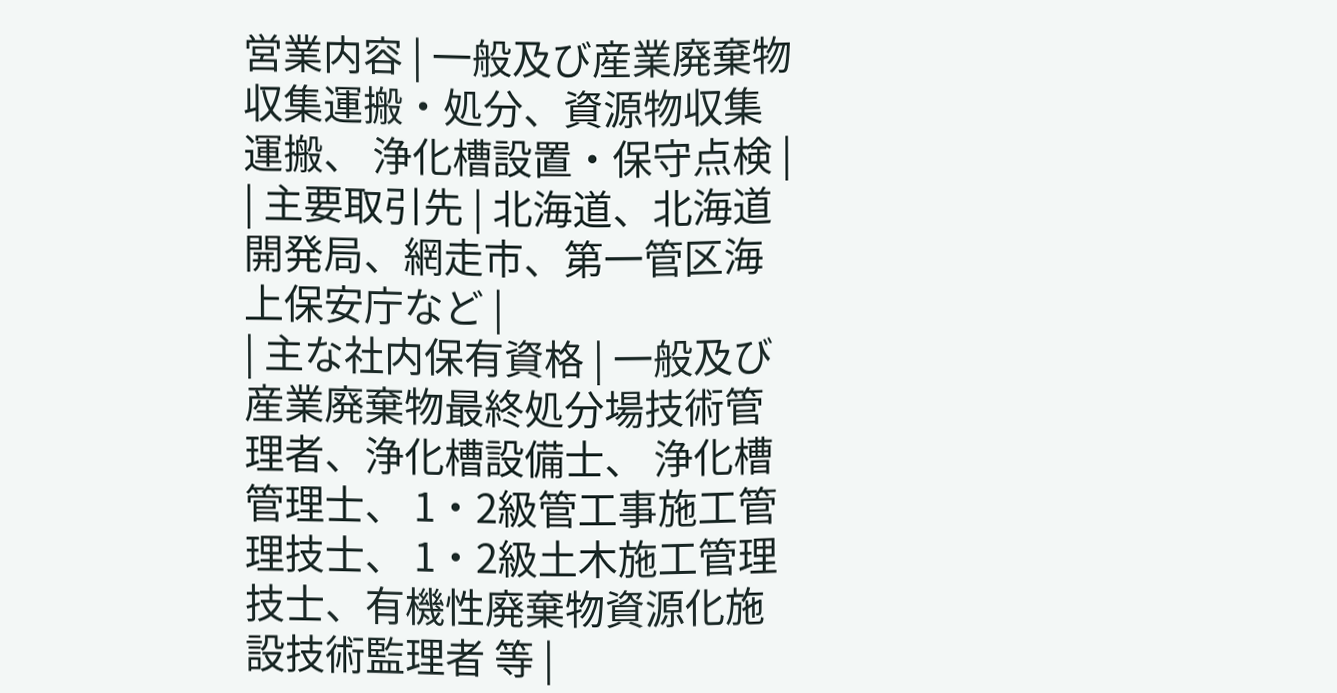営業内容 | 一般及び産業廃棄物収集運搬・処分、資源物収集運搬、 浄化槽設置・保守点検 |
| 主要取引先 | 北海道、北海道開発局、網走市、第一管区海上保安庁など |
| 主な社内保有資格 | 一般及び産業廃棄物最終処分場技術管理者、浄化槽設備士、 浄化槽管理士、 1・2級管工事施工管理技士、 1・2級土木施工管理技士、有機性廃棄物資源化施設技術監理者 等 |